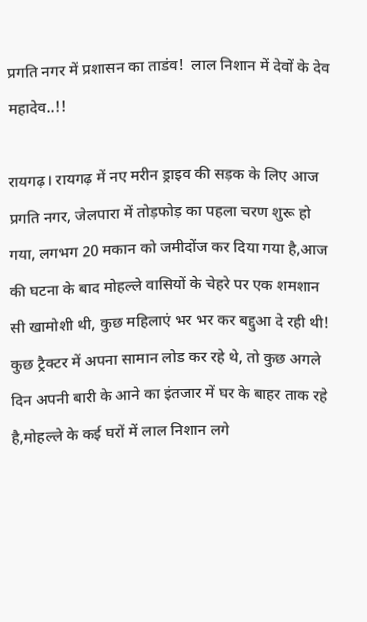प्रगति नगर में प्रशासन का ताडंव!  लाल निशान में देवों के देव महादेव..!!

रायगढ़। रायगढ़ में नए मरीन ड्राइव की सड़क के लिए आज प्रगति नगर, जेलपारा में तोड़फोड़ का पहला चरण शुरू हो गया, लगभग 20 मकान को जमीदोंज कर दिया गया है,आज की घटना के बाद मोहल्ले वासियों के चेहरे पर एक शमशान सी खामोशी थी, कुछ महिलाएं भर भर कर बद्दुआ दे रही थी! कुछ ट्रैक्टर में अपना सामान लोड कर रहे थे, तो कुछ अगले दिन अपनी बारी के आने का इंतजार में घर के बाहर ताक रहे है,मोहल्ले के कई घरों में लाल निशान लगे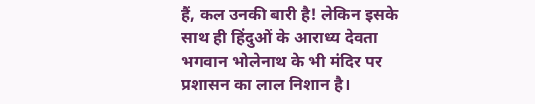हैं, कल उनकी बारी है! लेकिन इसके साथ ही हिंदुओं के आराध्य देवता भगवान भोलेनाथ के भी मंदिर पर प्रशासन का लाल निशान है।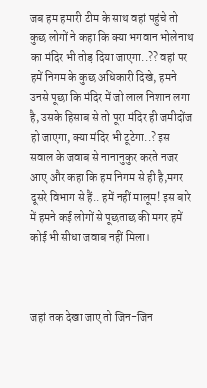जब हम हमारी टीम के साथ वहां पहुंचे तो कुछ लोगों ने कहा कि क्या भगवान भोलेनाथ का मंदिर भी तोड़ दिया जाएगा..?? वहां पर हमें निगम के कुछ अधिकारी दिखे, हमने उनसे पूछा कि मंदिर में जो लाल निशान लगा है, उसके हिसाब से तो पूरा मंदिर ही जमीदोंज हो जाएगा, क्या मंदिर भी टूटेगा..? इस सवाल के जवाब से नानानुकुर करते नजर आए और कहा कि हम निगम से ही है,मगर दूसरे विभाग से हैं.. हमें नहीं मालूम! इस बारे में हमने कई लोगों से पूछताछ की मगर हमें कोई भी सीधा जवाब नहीं मिला।



जहां तक देखा जाए तो जिन-जिन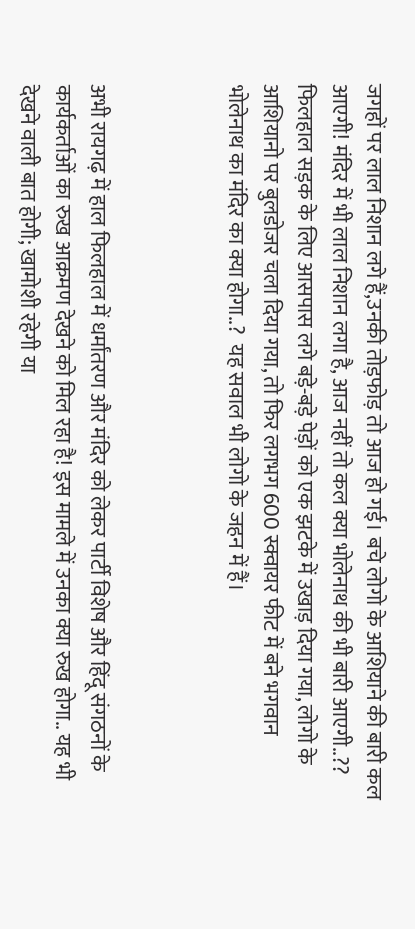जगहों पर लाल निशान लगे हैं,उनकी तोड़फोड़ तो आज हो गई। बचे लोगो के आशियाने की बारी कल आएगी! मंदिर में भी लाल निशान लगा है, आज नहीं तो कल क्या भोलेनाथ की भी बारी आएगी..?? फिलहाल सड़क के लिए आसपास लगे बड़े-बड़े पेड़ों को एक झटके में उखाड़ दिया गया, लोगो के आशियानो पर बुलडोजर चला दिया गया, तो फिर लगभग 600 स्क्वायर फीट में बने भगवान भोलेनाथ का मंदिर का क्या होगा..?  यह सवाल भी लोगो के जहन में हैं।



अभी रायगढ़ में हाल फिलहाल में धर्मांतरण और मंदिर को लेकर पार्टी विशेष और हिंदू संगठनों के कार्यकर्ताओं का रुख आक्रमण देखने को मिल रहा है! इस मामले में उनका क्या रुख होगा.. यह भी देखने वाली बात होगी; खामोशी रहेगी या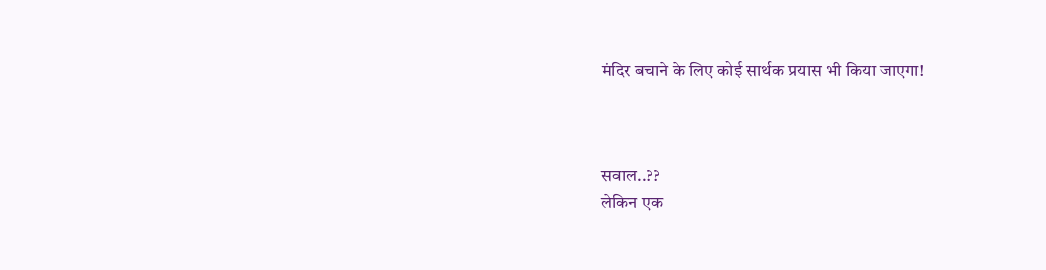मंदिर बचाने के लिए कोई सार्थक प्रयास भी किया जाएगा!



सवाल..??
लेकिन एक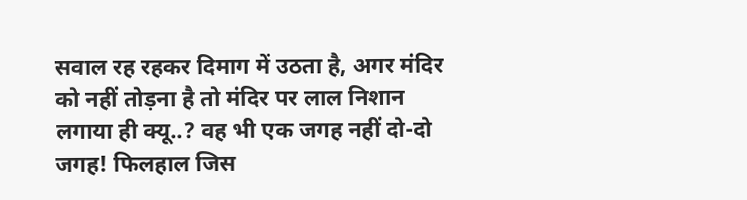सवाल रह रहकर दिमाग में उठता है, अगर मंदिर को नहीं तोड़ना है तो मंदिर पर लाल निशान लगाया ही क्यू..? वह भी एक जगह नहीं दो-दो जगह! फिलहाल जिस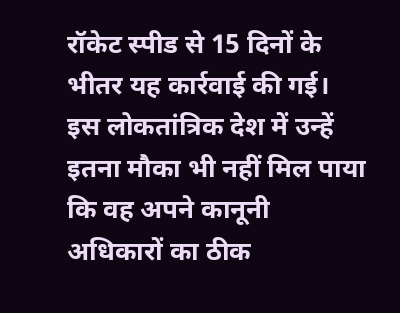रॉकेट स्पीड से 15 दिनों के भीतर यह कार्रवाई की गई। इस लोकतांत्रिक देश में उन्हें इतना मौका भी नहीं मिल पाया कि वह अपने कानूनी अधिकारों का ठीक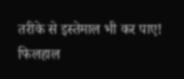तरीके से इस्तेमाल भी कर पाए! फिलहाल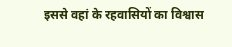इससे वहां के रहवासियों का विश्वास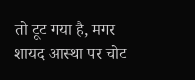तो टूट गया है, मगर शायद आस्था पर चोट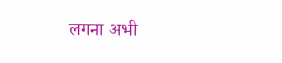लगना अभी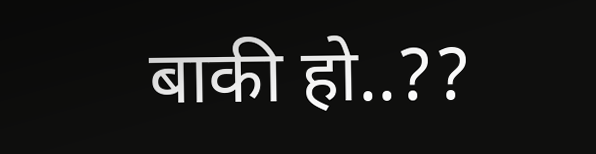बाकी हो..??